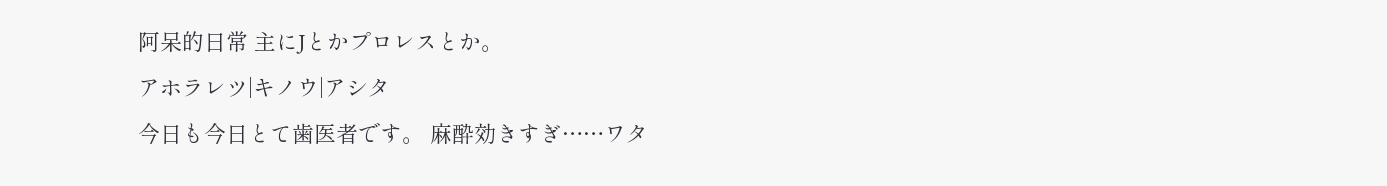阿呆的日常 主にJとかプロレスとか。
アホラレツ|キノウ|アシタ
今日も今日とて歯医者です。 麻酔効きすぎ……ワタ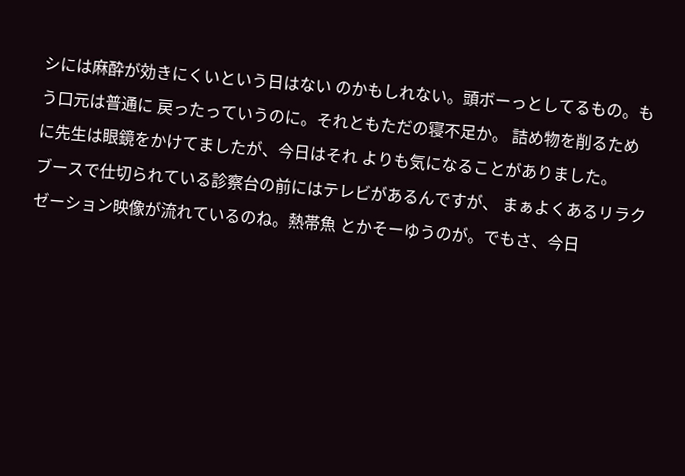シには麻酔が効きにくいという日はない のかもしれない。頭ボーっとしてるもの。もう口元は普通に 戻ったっていうのに。それともただの寝不足か。 詰め物を削るために先生は眼鏡をかけてましたが、今日はそれ よりも気になることがありました。
ブースで仕切られている診察台の前にはテレビがあるんですが、 まぁよくあるリラクゼーション映像が流れているのね。熱帯魚 とかそーゆうのが。でもさ、今日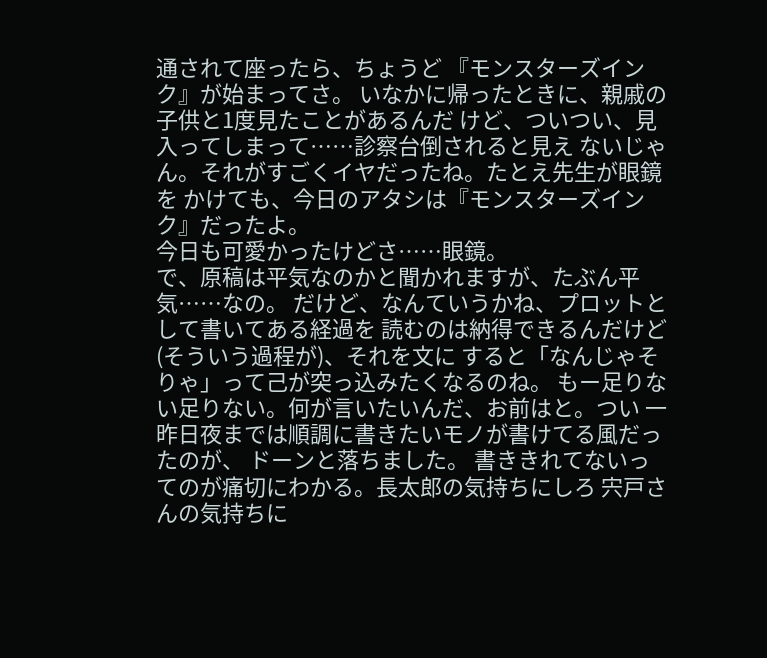通されて座ったら、ちょうど 『モンスターズインク』が始まってさ。 いなかに帰ったときに、親戚の子供と1度見たことがあるんだ けど、ついつい、見入ってしまって……診察台倒されると見え ないじゃん。それがすごくイヤだったね。たとえ先生が眼鏡を かけても、今日のアタシは『モンスターズインク』だったよ。
今日も可愛かったけどさ……眼鏡。
で、原稿は平気なのかと聞かれますが、たぶん平気……なの。 だけど、なんていうかね、プロットとして書いてある経過を 読むのは納得できるんだけど(そういう過程が)、それを文に すると「なんじゃそりゃ」って己が突っ込みたくなるのね。 もー足りない足りない。何が言いたいんだ、お前はと。つい 一昨日夜までは順調に書きたいモノが書けてる風だったのが、 ドーンと落ちました。 書ききれてないってのが痛切にわかる。長太郎の気持ちにしろ 宍戸さんの気持ちに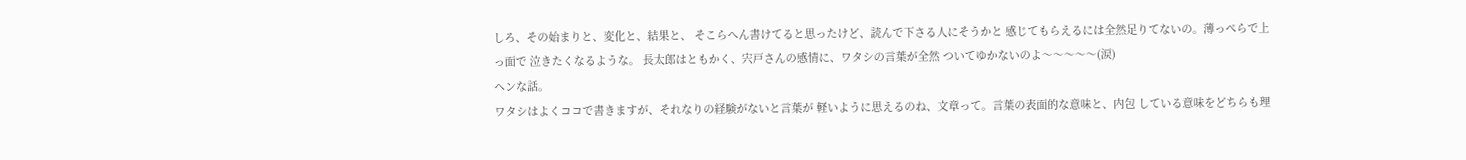しろ、その始まりと、変化と、結果と、 そこらへん書けてると思ったけど、読んで下さる人にそうかと 感じてもらえるには全然足りてないの。薄っぺらで上っ面で 泣きたくなるような。 長太郎はともかく、宍戸さんの感情に、ワタシの言葉が全然 ついてゆかないのよ〜〜〜〜〜(涙)
ヘンな話。
ワタシはよくココで書きますが、それなりの経験がないと言葉が 軽いように思えるのね、文章って。言葉の表面的な意味と、内包 している意味をどちらも理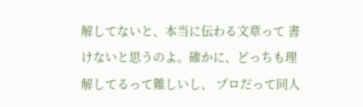解してないと、本当に伝わる文章って 書けないと思うのよ。確かに、どっちも理解してるって難しいし、 プロだって同人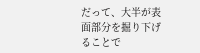だって、大半が表面部分を掘り下げることで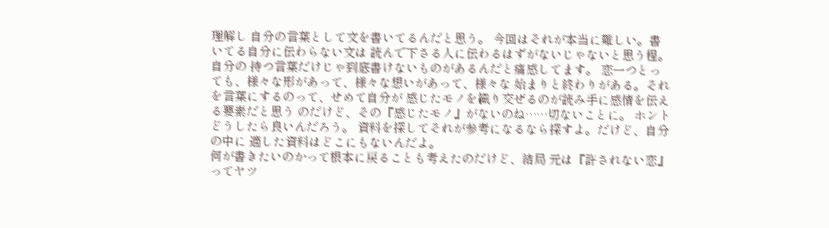理解し 自分の言葉として文を書いてるんだと思う。 今回はそれが本当に難しい。書いてる自分に伝わらない文は 読んで下さる人に伝わるはずがないじゃないと思う程。自分の 持つ言葉だけじゃ到底書けないものがあるんだと痛感してます。 恋一つとっても、様々な形があって、様々な想いがあって、様々な 始まりと終わりがある。それを言葉にするのって、せめて自分が 感じたモノを織り交ぜるのが読み手に感情を伝える要素だと思う のだけど、その『感じたモノ』がないのね……切ないことに。 ホントどうしたら良いんだろう。 資料を探してそれが参考になるなら探すよ。だけど、自分の中に 適した資料はどこにもないんだよ。
何が書きたいのかって根本に戻ることも考えたのだけど、結局 元は『許されない恋』ってヤツ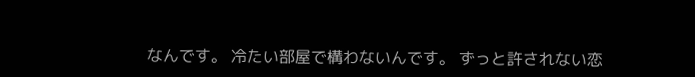なんです。 冷たい部屋で構わないんです。 ずっと許されない恋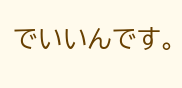でいいんです。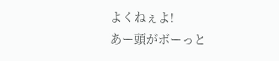よくねぇよ!
あー頭がボーっと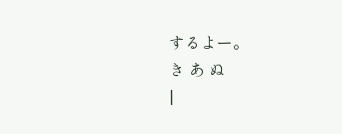するよー。
き あ ぬ
|